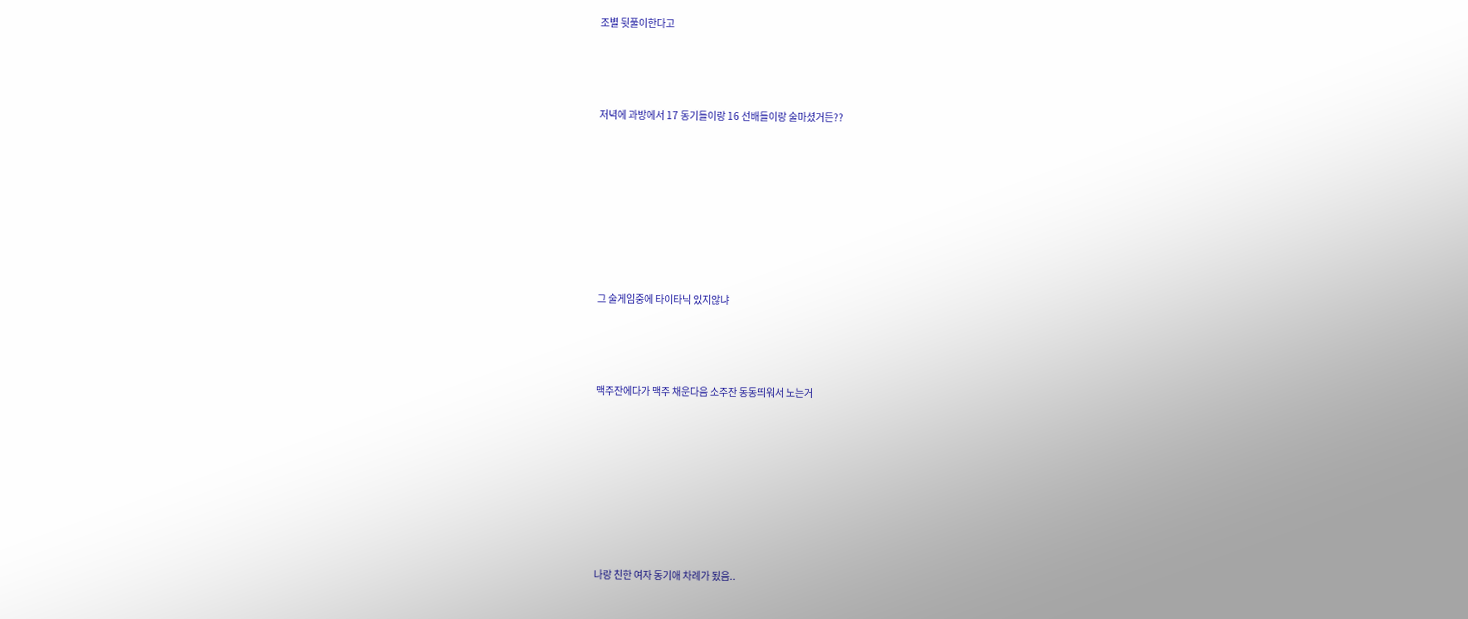조별 뒷풀이한다고



저녁에 과방에서 17 동기들이랑 16 선배들이랑 술마셨거든??







그 술게임중에 타이타닉 있지않냐



맥주잔에다가 맥주 채운다음 소주잔 동동띄워서 노는거







나랑 친한 여자 동기애 차례가 됬음..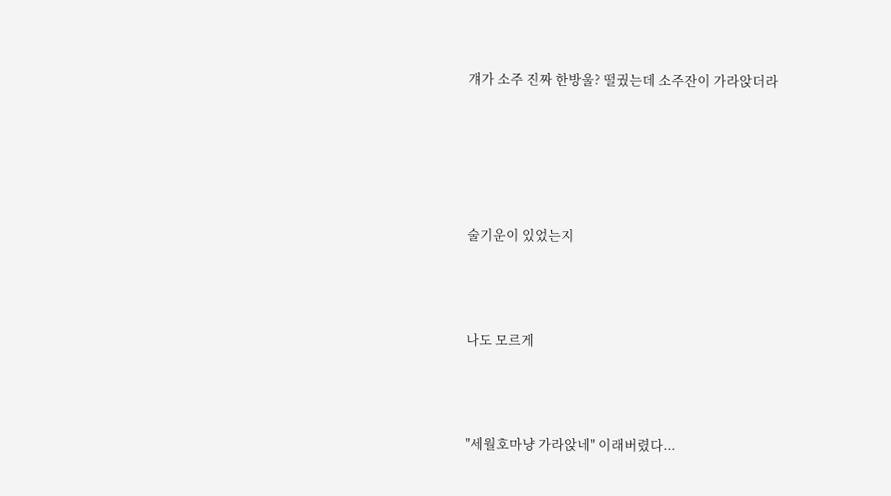걔가 소주 진짜 한방울? 떨궜는데 소주잔이 가라앉더라





술기운이 있었는지



나도 모르게



"세월호마냥 가라앉네" 이래버렸다...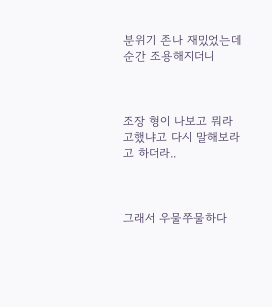분위기 존나 재밌었는데 순간 조용해지더니



조장 형이 나보고 뭐라고했냐고 다시 말해보라고 하더라..



그래서 우물쭈물하다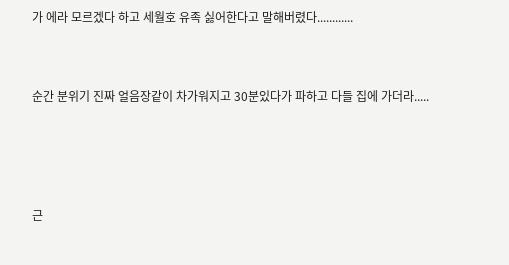가 에라 모르겠다 하고 세월호 유족 싫어한다고 말해버렸다............



순간 분위기 진짜 얼음장같이 차가워지고 30분있다가 파하고 다들 집에 가더라.....





근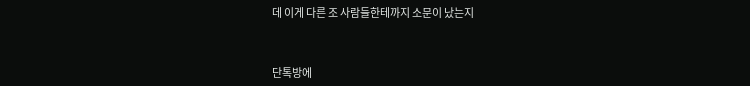데 이게 다른 조 사람들한테까지 소문이 났는지



단톡방에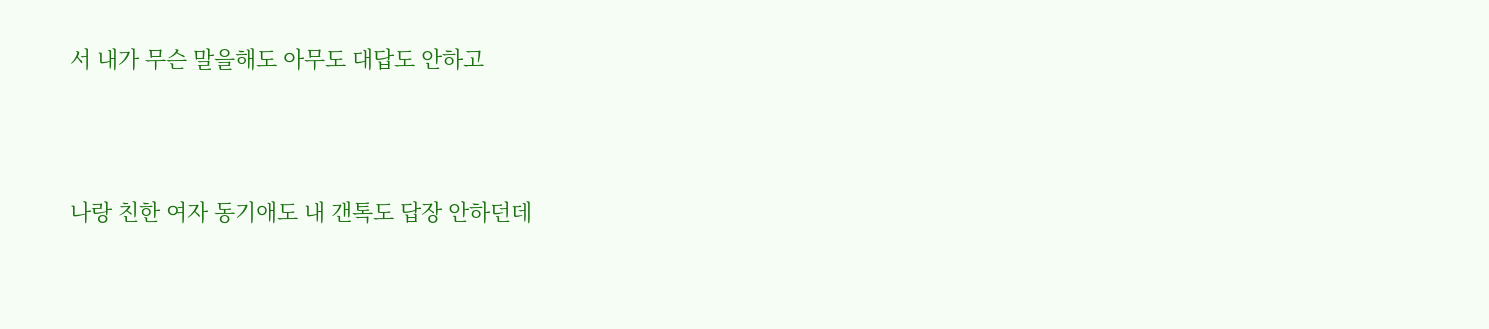서 내가 무슨 말을해도 아무도 대답도 안하고



나랑 친한 여자 동기애도 내 갠톡도 답장 안하던데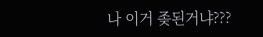나 이거 좆된거냐???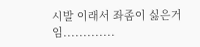시발 이래서 좌좀이 싫은거임.............